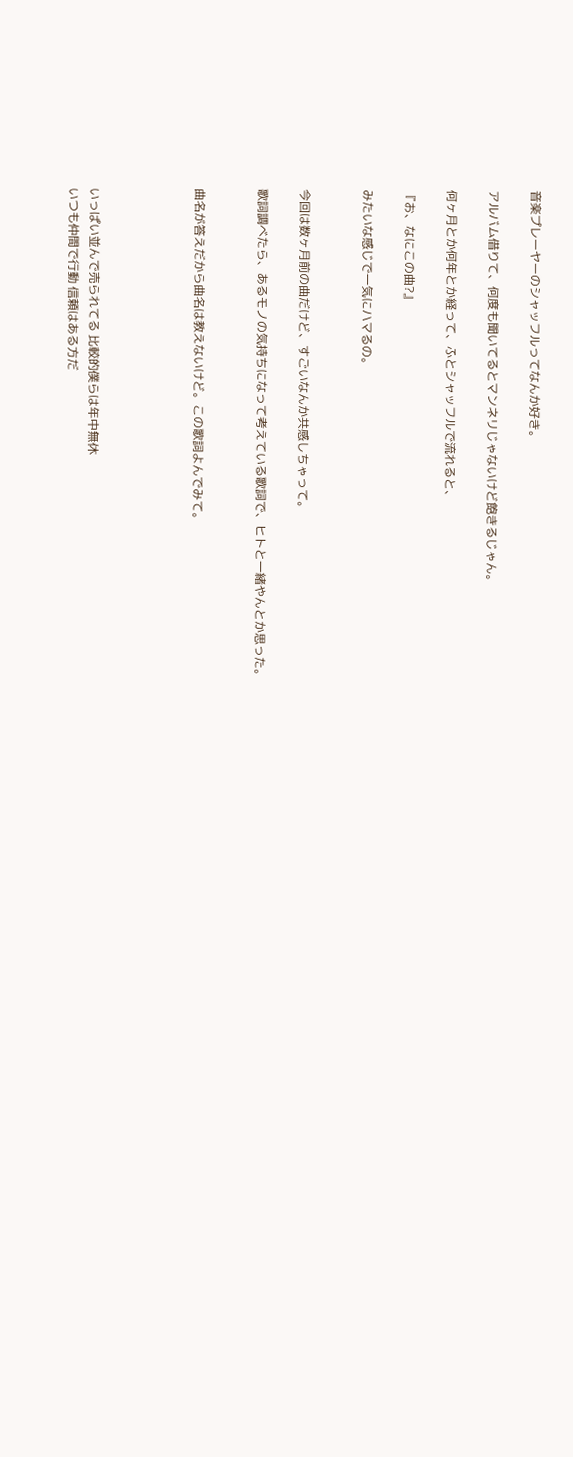音楽プレーヤーのシャッフルってなんか好き。

アルバム借りて、何度も聞いてるとマンネリじゃないけど飽きるじゃん。

何ヶ月とか何年とか経って、ふとシャッフルで流れると、

『お、なにこの曲?』

みたいな感じで一気にハマるの。


今回は数ヶ月前の曲だけど、すごいなんか共感しちゃって。

歌詞調べたら、あるモノの気持ちになって考えている歌詞で、ヒトと一緒やんとか思った。


曲名が答えだから曲名は教えないけど。この歌詞よんでみて。




いっぱい並んで売られてる 比較的僕らは年中無休
いつも仲間で行動 信頼はある方だ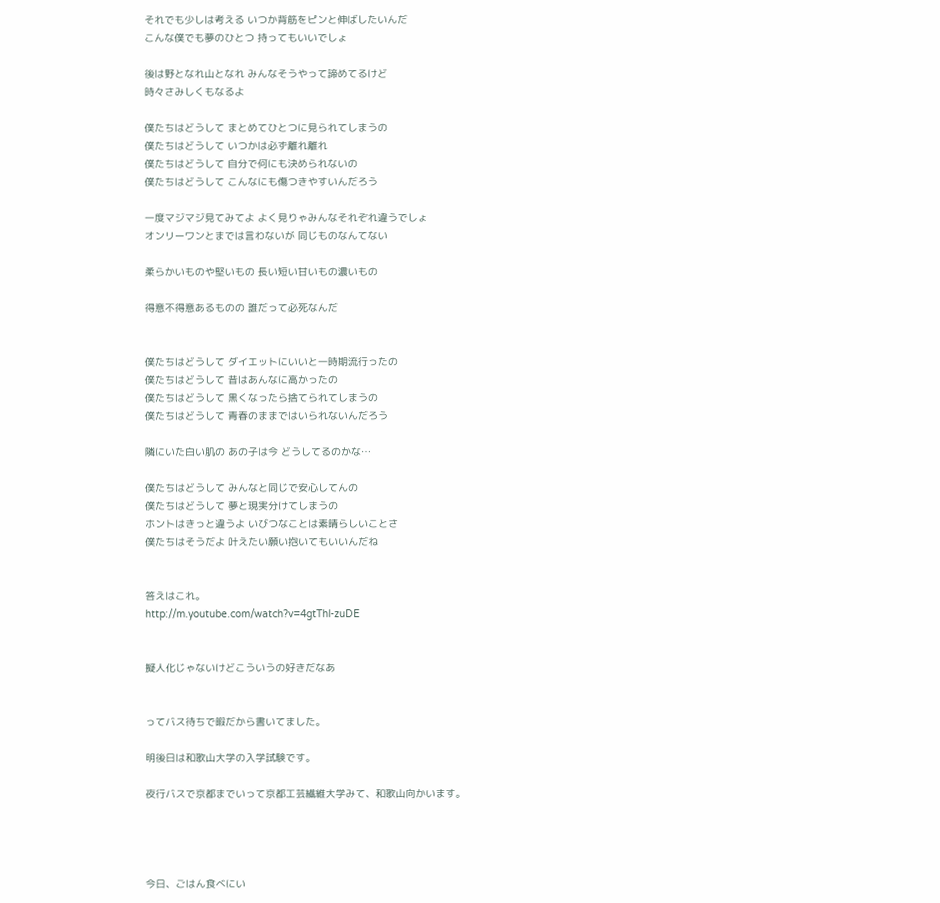それでも少しは考える いつか背筋をピンと伸ばしたいんだ
こんな僕でも夢のひとつ 持ってもいいでしょ

後は野となれ山となれ みんなそうやって諦めてるけど
時々さみしくもなるよ

僕たちはどうして まとめてひとつに見られてしまうの
僕たちはどうして いつかは必ず離れ離れ
僕たちはどうして 自分で何にも決められないの
僕たちはどうして こんなにも傷つきやすいんだろう

一度マジマジ見てみてよ よく見りゃみんなそれぞれ違うでしょ
オンリーワンとまでは言わないが 同じものなんてない

柔らかいものや堅いもの 長い短い甘いもの濃いもの

得意不得意あるものの 誰だって必死なんだ


僕たちはどうして ダイエットにいいと一時期流行ったの
僕たちはどうして 昔はあんなに高かったの
僕たちはどうして 黒くなったら捨てられてしまうの
僕たちはどうして 青春のままではいられないんだろう

隣にいた白い肌の あの子は今 どうしてるのかな…

僕たちはどうして みんなと同じで安心してんの
僕たちはどうして 夢と現実分けてしまうの
ホントはきっと違うよ いびつなことは素晴らしいことさ
僕たちはそうだよ 叶えたい願い抱いてもいいんだね


答えはこれ。
http://m.youtube.com/watch?v=4gtThl-zuDE


擬人化じゃないけどこういうの好きだなあ


ってバス待ちで暇だから書いてました。

明後日は和歌山大学の入学試験です。

夜行バスで京都までいって京都工芸繊維大学みて、和歌山向かいます。




今日、ごはん食べにい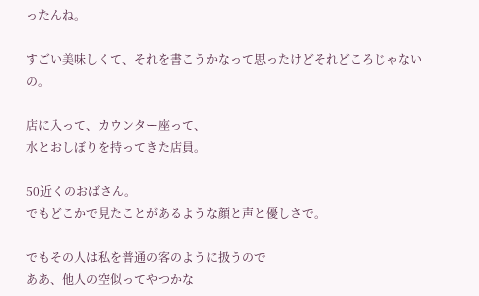ったんね。

すごい美味しくて、それを書こうかなって思ったけどそれどころじゃないの。

店に入って、カウンター座って、
水とおしぼりを持ってきた店員。

50近くのおばさん。
でもどこかで見たことがあるような顔と声と優しさで。

でもその人は私を普通の客のように扱うので
ああ、他人の空似ってやつかな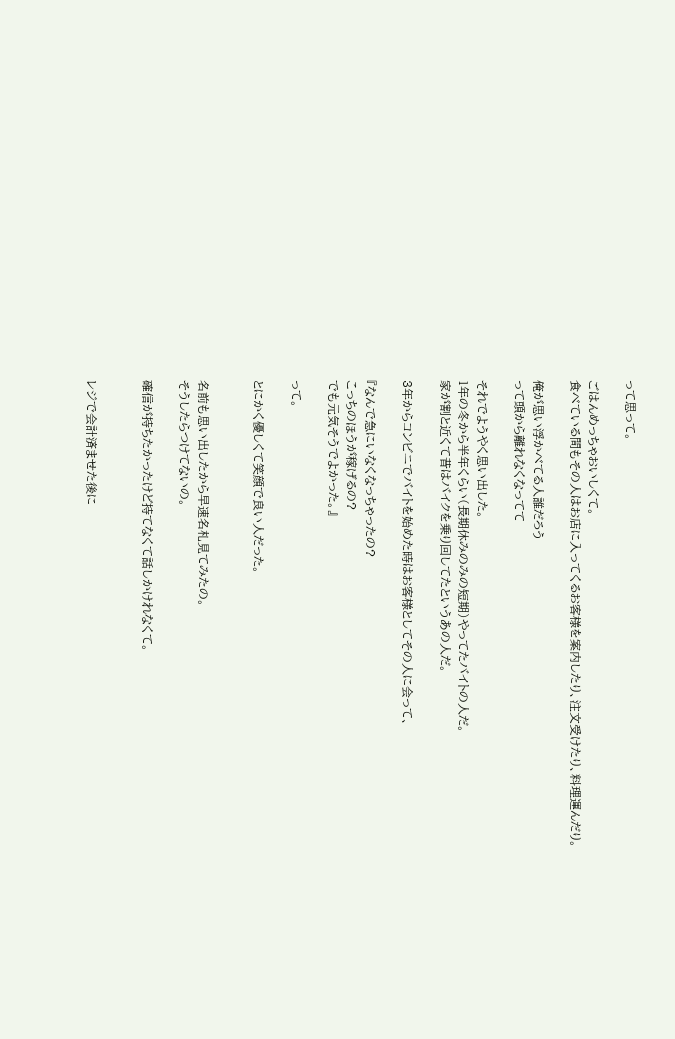って思って。

ごはんめっちゃおいしくて。
食べている間もその人はお店に入ってくるお客様を案内したり、注文受けたり、料理運んだり。

俺が思い浮かべてる人誰だろう
って頭から離れなくなってて

それでようやく思い出した。
1年の冬から半年くらい(長期休みのみの短期)やってたバイトの人だ。
家が割と近くて昔はバイクを乗り回してたというあの人だ。

3年からコンビニでバイトを始めた時はお客様としてその人に会って、

『なんで急にいなくなっちゃったの?
こっちのほうが稼げるの?
でも元気そうでよかった。』

って。

とにかく優しくて笑顔で良い人だった。


名前も思い出したから早速名札見てみたの。
そうしたらつけてないの。

確信が持ちたかったけど持てなくて話しかけれなくて。


レジで会計済ませた後に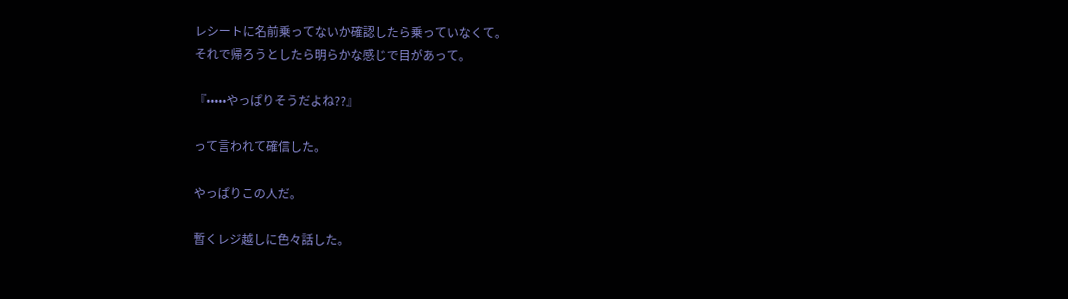レシートに名前乗ってないか確認したら乗っていなくて。
それで帰ろうとしたら明らかな感じで目があって。

『•••••やっぱりそうだよね??』

って言われて確信した。

やっぱりこの人だ。

暫くレジ越しに色々話した。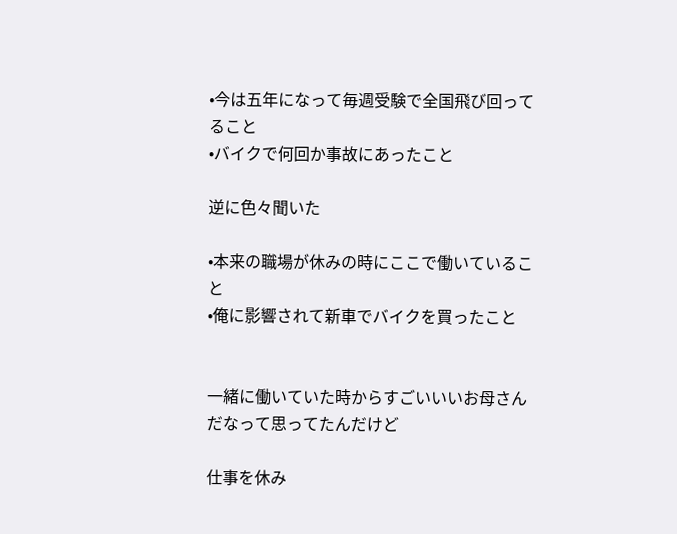•今は五年になって毎週受験で全国飛び回ってること
•バイクで何回か事故にあったこと

逆に色々聞いた

•本来の職場が休みの時にここで働いていること
•俺に影響されて新車でバイクを買ったこと


一緒に働いていた時からすごいいいお母さんだなって思ってたんだけど

仕事を休み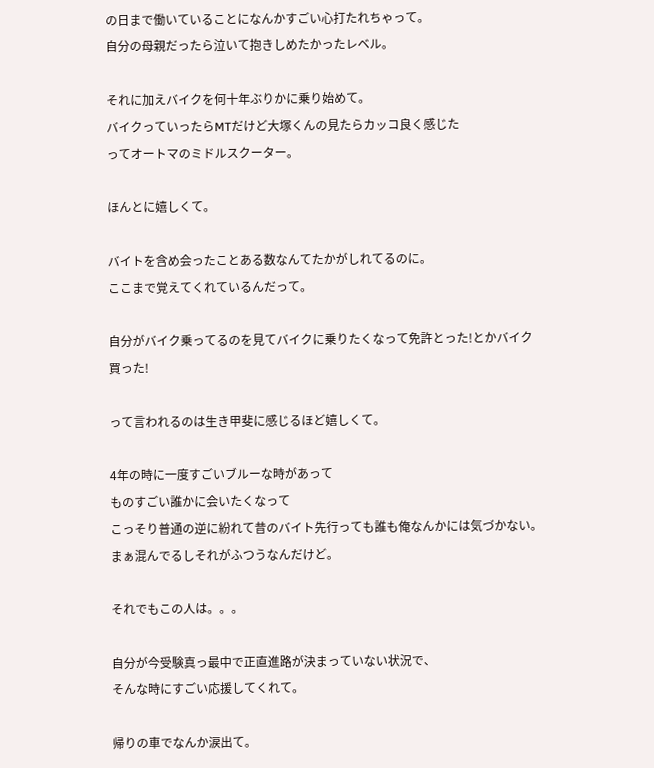の日まで働いていることになんかすごい心打たれちゃって。
自分の母親だったら泣いて抱きしめたかったレベル。

それに加えバイクを何十年ぶりかに乗り始めて。
バイクっていったらMTだけど大塚くんの見たらカッコ良く感じた
ってオートマのミドルスクーター。

ほんとに嬉しくて。

バイトを含め会ったことある数なんてたかがしれてるのに。
ここまで覚えてくれているんだって。

自分がバイク乗ってるのを見てバイクに乗りたくなって免許とった!とかバイク買った!

って言われるのは生き甲斐に感じるほど嬉しくて。

4年の時に一度すごいブルーな時があって
ものすごい誰かに会いたくなって
こっそり普通の逆に紛れて昔のバイト先行っても誰も俺なんかには気づかない。まぁ混んでるしそれがふつうなんだけど。

それでもこの人は。。。

自分が今受験真っ最中で正直進路が決まっていない状況で、
そんな時にすごい応援してくれて。

帰りの車でなんか涙出て。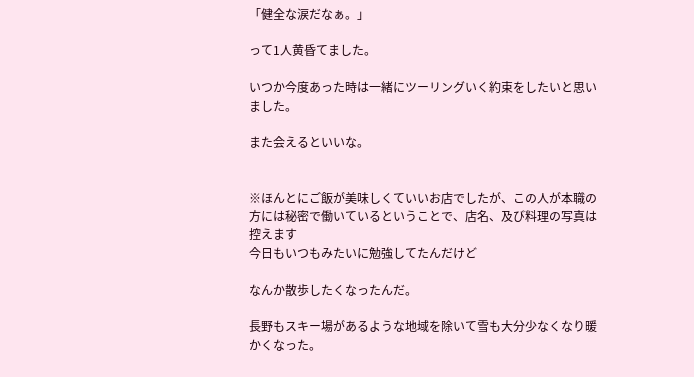「健全な涙だなぁ。」

って1人黄昏てました。

いつか今度あった時は一緒にツーリングいく約束をしたいと思いました。

また会えるといいな。


※ほんとにご飯が美味しくていいお店でしたが、この人が本職の方には秘密で働いているということで、店名、及び料理の写真は控えます
今日もいつもみたいに勉強してたんだけど

なんか散歩したくなったんだ。

長野もスキー場があるような地域を除いて雪も大分少なくなり暖かくなった。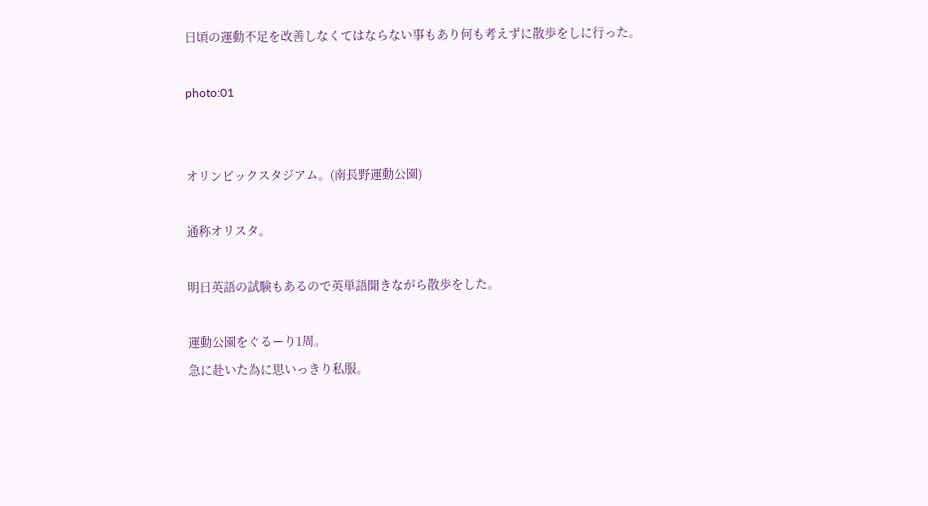日頃の運動不足を改善しなくてはならない事もあり何も考えずに散歩をしに行った。

photo:01


オリンピックスタジアム。(南長野運動公園)

通称オリスタ。

明日英語の試験もあるので英単語聞きながら散歩をした。

運動公園をぐるーり1周。
急に赴いた為に思いっきり私服。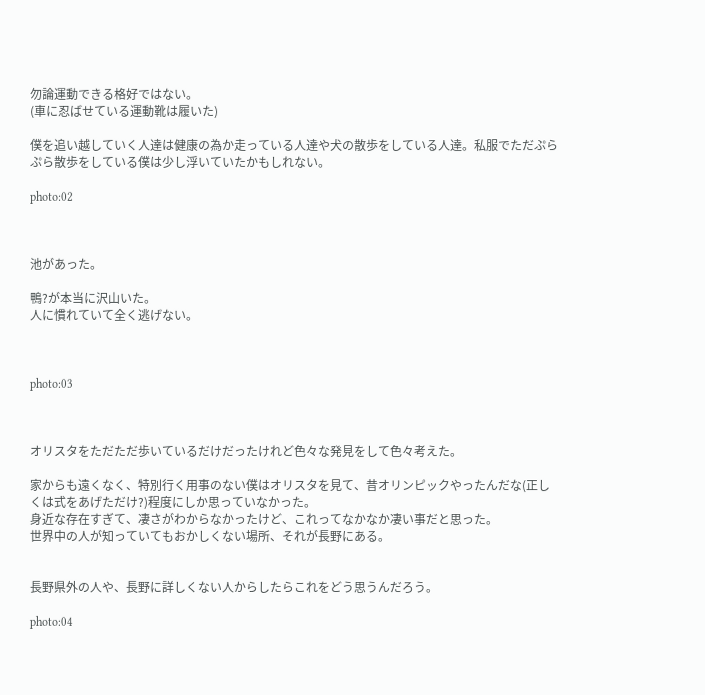勿論運動できる格好ではない。
(車に忍ばせている運動靴は履いた)

僕を追い越していく人達は健康の為か走っている人達や犬の散歩をしている人達。私服でただぷらぷら散歩をしている僕は少し浮いていたかもしれない。

photo:02



池があった。

鴨?が本当に沢山いた。
人に慣れていて全く逃げない。



photo:03



オリスタをただただ歩いているだけだったけれど色々な発見をして色々考えた。

家からも遠くなく、特別行く用事のない僕はオリスタを見て、昔オリンピックやったんだな(正しくは式をあげただけ?)程度にしか思っていなかった。
身近な存在すぎて、凄さがわからなかったけど、これってなかなか凄い事だと思った。
世界中の人が知っていてもおかしくない場所、それが長野にある。


長野県外の人や、長野に詳しくない人からしたらこれをどう思うんだろう。

photo:04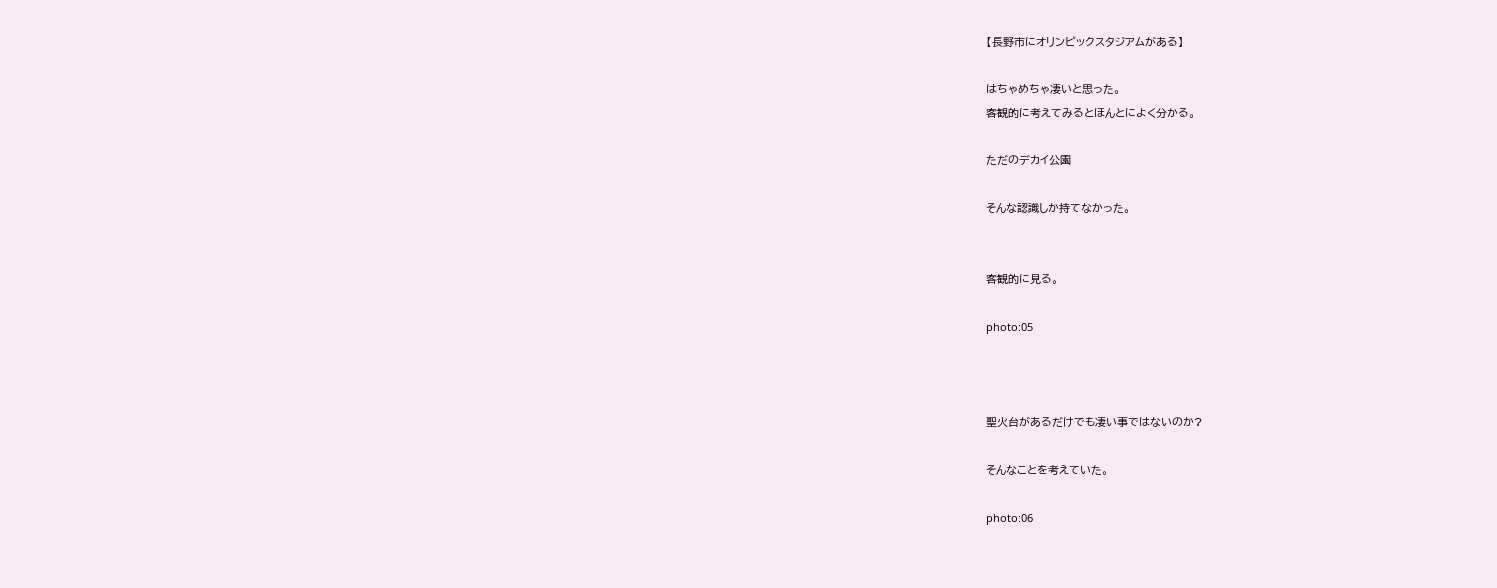【長野市にオリンピックスタジアムがある】

はちゃめちゃ凄いと思った。
客観的に考えてみるとほんとによく分かる。

ただのデカイ公園

そんな認識しか持てなかった。


客観的に見る。

photo:05



聖火台があるだけでも凄い事ではないのか?

そんなことを考えていた。

photo:06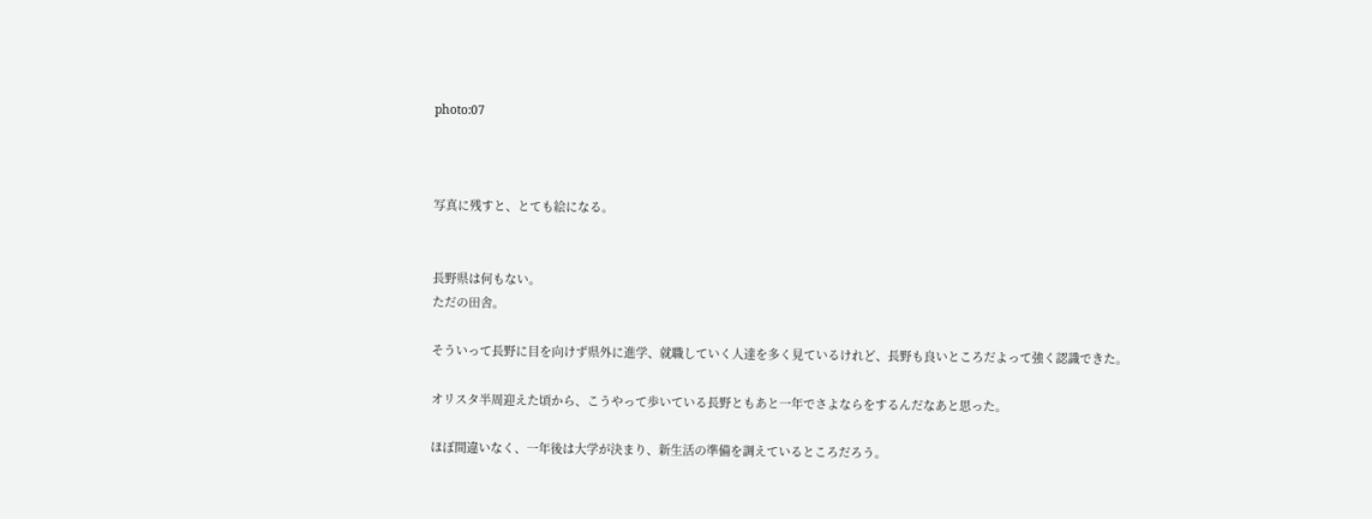photo:07



写真に残すと、とても絵になる。


長野県は何もない。
ただの田舎。

そういって長野に目を向けず県外に進学、就職していく人達を多く見ているけれど、長野も良いところだよって強く認識できた。

オリスタ半周迎えた頃から、こうやって歩いている長野ともあと一年でさよならをするんだなあと思った。

ほぼ間違いなく、一年後は大学が決まり、新生活の準備を調えているところだろう。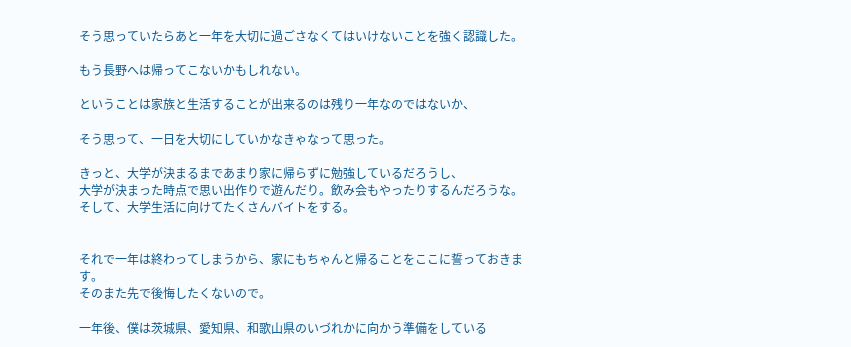そう思っていたらあと一年を大切に過ごさなくてはいけないことを強く認識した。

もう長野へは帰ってこないかもしれない。

ということは家族と生活することが出来るのは残り一年なのではないか、

そう思って、一日を大切にしていかなきゃなって思った。

きっと、大学が決まるまであまり家に帰らずに勉強しているだろうし、
大学が決まった時点で思い出作りで遊んだり。飲み会もやったりするんだろうな。
そして、大学生活に向けてたくさんバイトをする。


それで一年は終わってしまうから、家にもちゃんと帰ることをここに誓っておきます。
そのまた先で後悔したくないので。

一年後、僕は茨城県、愛知県、和歌山県のいづれかに向かう準備をしている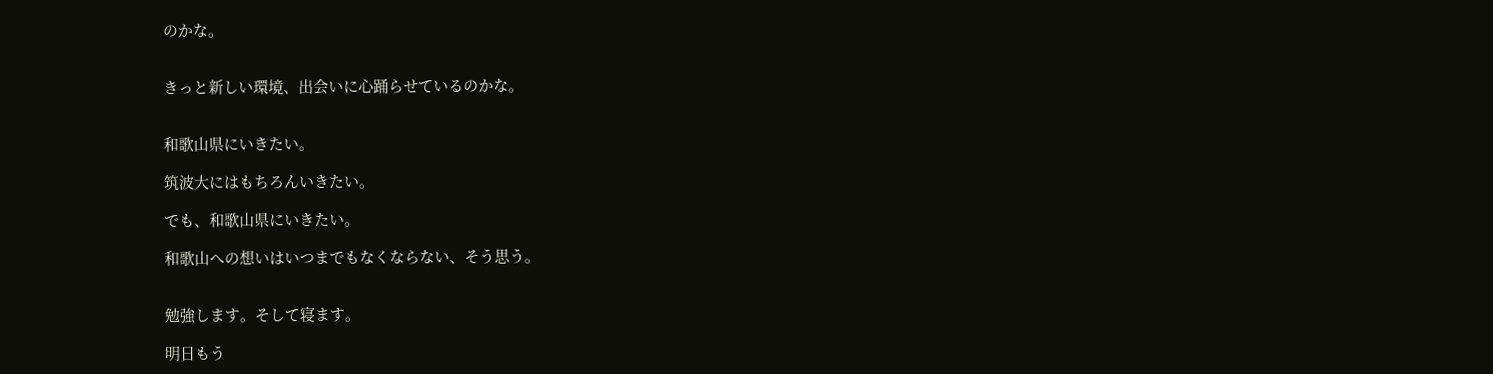のかな。


きっと新しい環境、出会いに心踊らせているのかな。


和歌山県にいきたい。

筑波大にはもちろんいきたい。

でも、和歌山県にいきたい。

和歌山への想いはいつまでもなくならない、そう思う。


勉強します。そして寝ます。

明日もう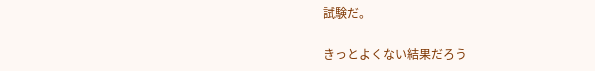試験だ。

きっとよくない結果だろう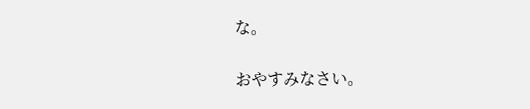な。

おやすみなさい。